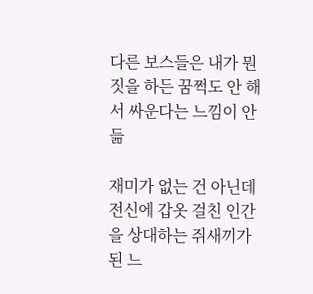다른 보스들은 내가 뭔 짓을 하든 꿈쩍도 안 해서 싸운다는 느낌이 안 듦

재미가 없는 건 아닌데 전신에 갑옷 걸친 인간을 상대하는 쥐새끼가 된 느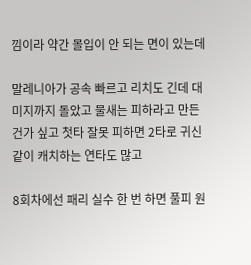낌이라 약간 몰입이 안 되는 면이 있는데

말레니아가 공속 빠르고 리치도 긴데 대미지까지 돌았고 물새는 피하라고 만든 건가 싶고 첫타 잘못 피하면 2타로 귀신같이 캐치하는 연타도 많고

8회차에선 패리 실수 한 번 하면 풀피 원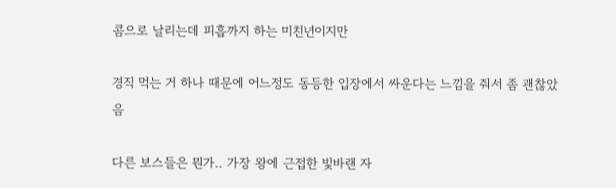콤으로 날리는데 피흡까지 하는 미친년이지만

경직 먹는 거 하나 때문에 어느정도 동등한 입장에서 싸운다는 느낌을 줘서 좀 괜찮았음

다른 보스들은 뭔가.. 가장 왕에 근접한 빛바랜 자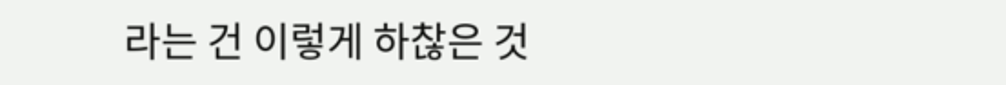라는 건 이렇게 하찮은 것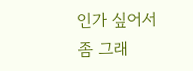인가 싶어서 좀 그래